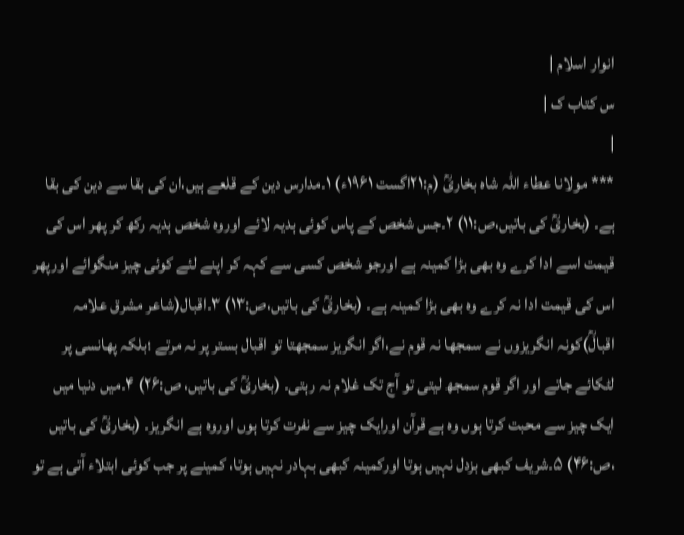انوار اسلام |
س کتاب ک |
|
*** مولانا عطاء اللہ شاہ بخاریؒ (م:۲۱اگست ۱۹۶۱ء) ۱۔مدارس دین کے قلعے ہیں،ان کی بقا سے دین کی بقا ہے۔ (بخاریؒ کی باتیں،ص:۱۱) ۲۔جس شخص کے پاس کوئی ہدیہ لائے اوروہ شخص ہدیہ رکھ کر پھر اس کی قیمت اسے ادا کرے وہ بھی بڑا کمینہ ہے اورجو شخص کسی سے کہہ کر اپنے لئے کوئی چیز منگوائے اورپھر اس کی قیمت ادا نہ کرے وہ بھی بڑا کمینہ ہے۔ (بخاریؒ کی باتیں،ص:۱۳) ۳۔اقبال(شاعر مشرق علامہ اقبالؒ)کونہ انگریزوں نے سمجھا نہ قوم نے،اگر انگریز سمجھتا تو اقبال بستر پر نہ مرتے ؛بلکہ پھانسی پر لٹکائے جاتے اور اگر قوم سمجھ لیتی تو آج تک غلام نہ رہتی۔ (بخاریؒ کی باتیں، ص:۲۶) ۴۔میں دنیا میں ایک چیز سے محبت کرتا ہوں وہ ہے قرآن اورایک چیز سے نفرت کرتا ہوں اوروہ ہے انگریز۔ (بخاریؒ کی باتیں ،ص:۴۶) ۵۔شریف کبھی بزدل نہیں ہوتا اورکمینہ کبھی بہادر نہیں ہوتا، کمینے پر جب کوئی ابتلاء آتی ہے تو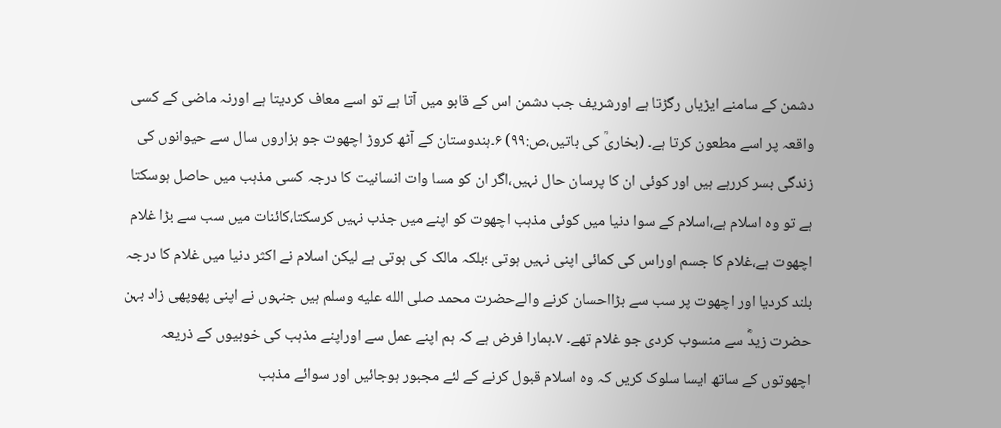دشمن کے سامنے ایڑیاں رگڑتا ہے اورشریف جب دشمن اس کے قابو میں آتا ہے تو اسے معاف کردیتا ہے اورنہ ماضی کے کسی واقعہ پر اسے مطعون کرتا ہے۔ (بخاریؒ کی باتیں،ص:۹۹) ۶۔ہندوستان کے آٹھ کروڑ اچھوت جو ہزاروں سال سے حیوانوں کی زندگی بسر کررہے ہیں اور کوئی ان کا پرسان حال نہیں،اگر ان کو مسا وات انسانیت کا درجہ کسی مذہب میں حاصل ہوسکتا ہے تو وہ اسلام ہے،اسلام کے سوا دنیا میں کوئی مذہب اچھوت کو اپنے میں جذب نہیں کرسکتا،کائنات میں سب سے بڑا غلام اچھوت ہے،غلام کا جسم اوراس کی کمائی اپنی نہیں ہوتی ؛بلکہ مالک کی ہوتی ہے لیکن اسلام نے اکثر دنیا میں غلام کا درجہ بلند کردیا اور اچھوت پر سب سے بڑااحسان کرنے والےحضرت محمد صلى الله عليه وسلم ہیں جنہوں نے اپنی پھوپھی زاد بہن حضرت زیدؓ سے منسوب کردی جو غلام تھے۔ ۷۔ہمارا فرض ہے کہ ہم اپنے عمل سے اوراپنے مذہب کی خوبیوں کے ذریعہ اچھوتوں کے ساتھ ایسا سلوک کریں کہ وہ اسلام قبول کرنے کے لئے مجبور ہوجائیں اور سوائے مذہب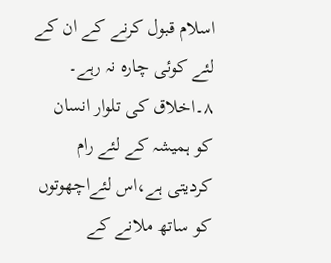اسلام قبول کرنے کے ان کے لئے کوئی چارہ نہ رہے۔ ۸۔اخلاق کی تلوار انسان کو ہمیشہ کے لئے رام کردیتی ہے،اس لئےاچھوتوں کو ساتھ ملانے کے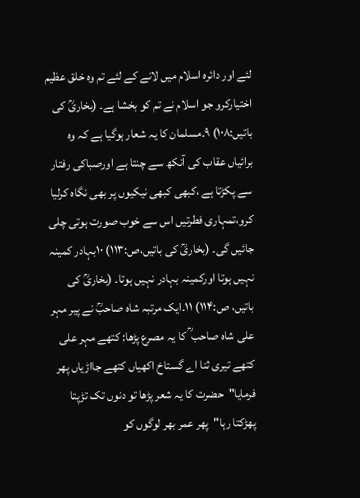لئے اور دائرہ اسلام میں لانے کے لئے تم وہ خلق عظیم اختیارکرو جو اسلام نے تم کو بخشا ہے۔ (بخاریؒ کی باتیں:۱۰۸) ۹۔مسلمان کا یہ شعار ہوگیا ہے کہ وہ برائیاں عقاب کی آنکھ سے چنتا ہے اورصباکی رفتار سے پکڑتا ہے ،کبھی کبھی نیکیوں پر بھی نگاہ کرلیا کرو،تمہاری فطرتیں اس سے خوب صورت ہوتی چلی جائیں گی۔ (بخاریؒ کی باتیں،ص:۱۱۳) ۱۰بہادر کمینہ نہیں ہوتا اورکمینہ بہادر نہیں ہوتا۔ (بخاریؒ کی باتیں، ص:۱۱۴) ۱۱۔ایک مرتبہ شاہ صاحبؒ نے پیر مہر علی شاہ صاحب ؒ کا یہ مصرع پڑھا: کتھے مہر علی کتھے تیری ثنا اے گستاخ اکھیاں کتھے جااڑیاں پھر فرمایا"حضرت کا یہ شعر پڑھا تو دنوں تک تڑپتا پھڑکتا رہا"پھر عمر بھر لوگوں کو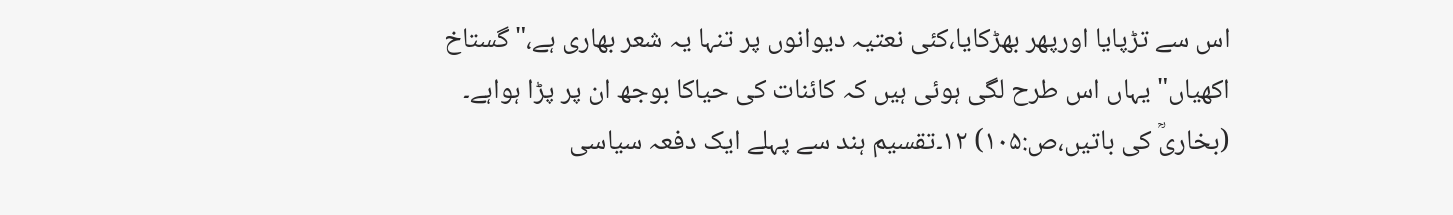اس سے تڑپایا اورپھر بھڑکایا،کئی نعتیہ دیوانوں پر تنہا یہ شعر بھاری ہے،"گستاخ اکھیاں" یہاں اس طرح لگی ہوئی ہیں کہ کائنات کی حیاکا بوجھ ان پر پڑا ہواہے۔ (بخاریؒ کی باتیں،ص:۱۰۵) ۱۲۔تقسیم ہند سے پہلے ایک دفعہ سیاسی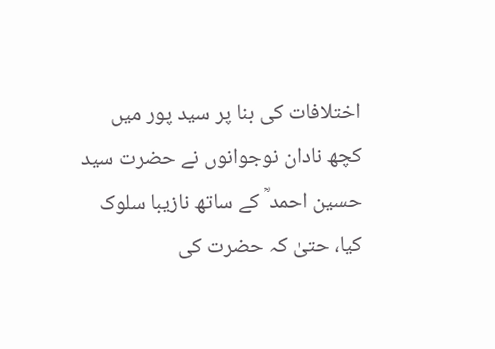اختلافات کی بنا پر سید پور میں کچھ نادان نوجوانوں نے حضرت سید حسین احمد ؒ کے ساتھ نازیبا سلوک کیا، حتیٰ کہ حضرت کی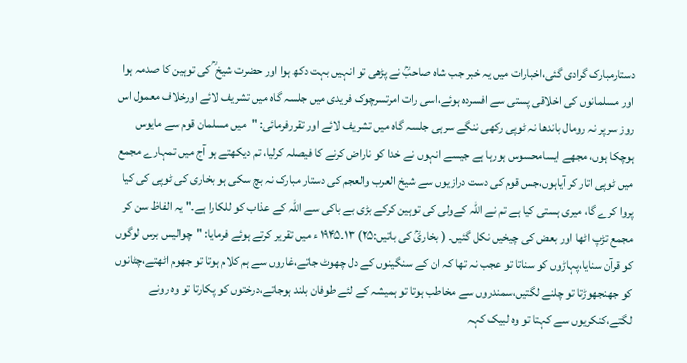دستارمبارک گرادی گئی،اخبارات میں یہ خبر جب شاہ صاحبؒ نے پڑھی تو انہیں بہت دکھ ہوا اور حضرت شیخ ؒ کی توہین کا صدمہ ہوا اور مسلمانوں کی اخلاقی پستی سے افسردہ ہوئے،اسی رات امرتسرچوک فریدی میں جلسہ گاہ میں تشریف لائے اورخلاف معمول اس روز سرپر نہ رومال باندھا نہ ٹوپی رکھی ننگے سرہی جلسہ گاہ میں تشریف لائے اور تقررفرمائی: "میں مسلمان قوم سے مایوس ہوچکا ہوں، مجھے ایسامحسوس ہورہا ہے جیسے انہوں نے خدا کو ناراض کرنے کا فیصلہ کرلیا، تم دیکھتے ہو آج میں تمہارے مجمع میں ٹوپی اتار کر آیاہوں،جس قوم کی دست درازیوں سے شیخ العرب والعجم کی دستار مبارک نہ بچ سکی ہو بخاری کی ٹوپی کی کیا پروا کرے گا، میری ہستی کیا ہے تم نے اللہ کےولی کی توہین کرکے بڑی بے باکی سے اللہ کے عذاب کو للکارا ہے۔" یہ الفاظ سن کر مجمع تڑپ اٹھا اور بعض کی چیخیں نکل گئیں۔ ( بخاریؒ کی باتیں:۲۵) ۱۳۔۱۹۴۵ ء میں تقریر کرتے ہوئے فرمایا: "چوالیس برس لوگوں کو قرآن سنایا،پہاڑوں کو سناتا تو عجب نہ تھا کہ ان کے سنگینوں کے دل چھوٹ جاتے،غاروں سے ہم کلام ہوتا تو جھوم اٹھتے،چٹانوں کو جھنجھوڑتا تو چلنے لگتیں،سمندروں سے مخاطب ہوتا تو ہمیشہ کے لئے طوفان بلند ہوجاتے،درختوں کو پکارتا تو وہ رونے لگتے،کنکریوں سے کہتا تو وہ لبیک کہہ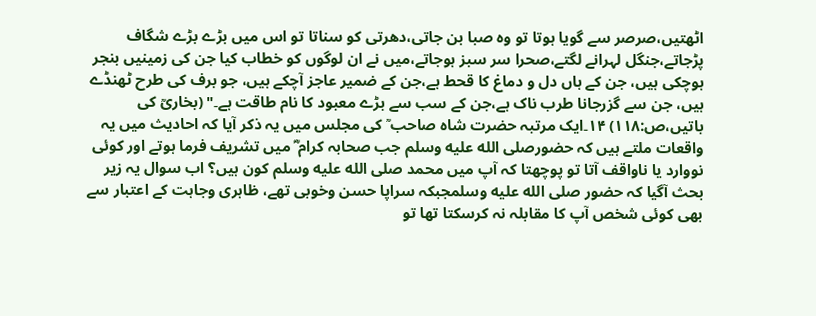اٹھتیں،صرصر سے گویا ہوتا تو وہ صبا بن جاتی،دھرتی کو سناتا تو اس میں بڑے بڑے شگاف پڑجاتے،جنگل لہرانے لگتے،صحرا سر سبز ہوجاتے،میں نے ان لوگوں کو خطاب کیا جن کی زمینیں بنجر ہوچکی ہیں، جن کے ہاں دل و دماغ کا قحط ہے،جن کے ضمیر عاجز آچکے ہیں، جو برف کی طرح ٹھنڈے ہیں، جن سے گزرجانا طرب ناک ہے،جن کے سب سے بڑے معبود کا نام طاقت ہے۔" (بخاریؒ کی باتیں،ص:۱۱۸) ۱۴۔ایک مرتبہ حضرت شاہ صاحب ؒ کی مجلس میں یہ ذکر آیا کہ احادیث میں یہ واقعات ملتے ہیں کہ حضورصلى الله عليه وسلم جب صحابہ کرام ؓ میں تشریف فرما ہوتے اور کوئی نووارد یا ناواقف آتا تو پوچھتا کہ آپ میں محمد صلى الله عليه وسلم کون ہیں؟ اب سوال یہ زیر بحث آگیا کہ حضور صلى الله عليه وسلمجبکہ سراپا حسن وخوبی تھے، ظاہری وجاہت کے اعتبار سے بھی کوئی شخص آپ کا مقابلہ نہ کرسکتا تھا تو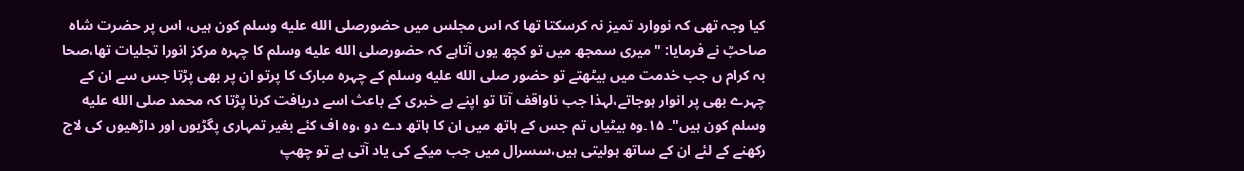کیا وجہ تھی کہ نووارد تمیز نہ کرسکتا تھا کہ اس مجلس میں حضورصلى الله عليه وسلم کون ہیں، اس پر حضرت شاہ صاحبؒ نے فرمایا: "میری سمجھ میں تو کچھ یوں آتاہے کہ حضورصلى الله عليه وسلم کا چہرہ مرکز انورا تجلیات تھا،صحا بہ کرام ں جب خدمت میں بیٹھتے تو حضور صلى الله عليه وسلم کے چہرہ مبارک کا پرتو ان پر بھی پڑتا جس سے ان کے چہرے بھی پر انوار ہوجاتے،لہذا جب ناواقف آتا تو اپنے بے خبری کے باعث اسے دریافت کرنا پڑتا کہ محمد صلى الله عليه وسلم کون ہیں"۔ ۱۵۔وہ بیٹیاں تم جس کے ہاتھ میں ان کا ہاتھ دے دو ،وہ اف کئے بغیر تمہاری پگڑیوں اور داڑھیوں کی لاج رکھنے کے لئے ان کے ساتھ ہولیتی ہیں،سسرال میں جب میکے کی یاد آتی ہے تو چھپ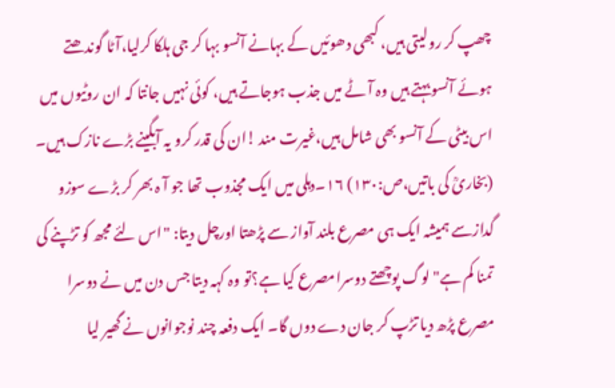چھپ کر رولیتی ہیں، کبھی دھوئیں کے بہانے آنسو بہا کر جی ہلکا کرلیا،آٹا گوندھتے ہوئے آنسو بہتے ہیں وہ آٹے میں جذب ہوجاتے ہیں، کوئی نہیں جانتا کہ ان روٹیوں میں اس بیٹی کے آنسو بھی شامل ہیں،غیرت مند !ان کی قدر کرو یہ آبگینے بڑے نازک ہیں۔ (بخاریؒ کی باتیں،ص:۱۳۰) ۱۶۔دہلی میں ایک مجذوب تھا جو آ ہ بھر کر بڑے سوزو گدازسے ہمیشہ ایک ہی مصرع بلند آواز سے پڑھتا اورچل دیتا: "اس لئے مجھ کو تڑپنے کی تمنا کم ہے" لوگ پوچھتے دوسرامصرع کیا ہے؟تو وہ کہہ دیتا جس دن میں نے دوسرا مصرع پڑھ دیا تڑپ کر جان دے دوں گا۔ ایک دفعہ چند نوجوانوں نے گھیر لیا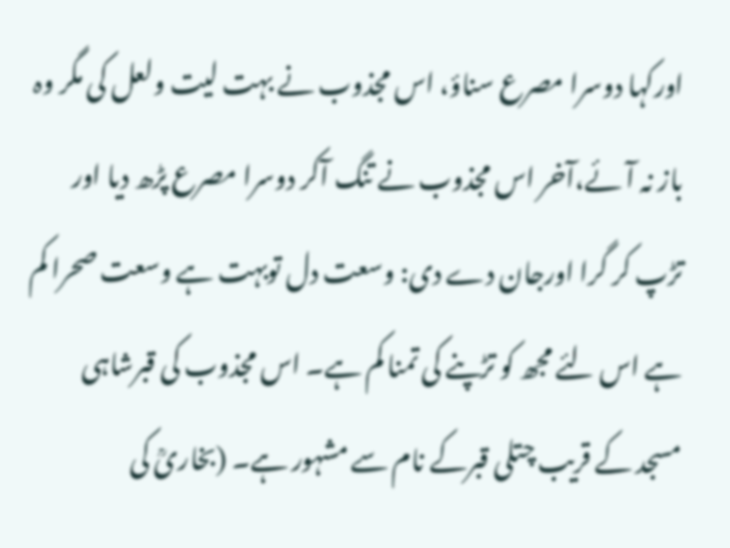اورکہا دوسرا مصرع سناؤ، اس مجذوب نے بہت لیت ولعل کی مگر وہ باز نہ آئے،آخر اس مجذوب نے تنگ آکر دوسرا مصرع پڑھ دیا اور تڑپ کر گرا اورجان دے دی: وسعت دل توبہت ہے وسعت صحرا کم ہے اس لئے مجھ کو تڑپنے کی تمنا کم ہے۔ اس مجذوب کی قبرشاہی مسجد کے قریب چتلی قبرکے نام سے مشہور ہے۔ (بخاریؒ کی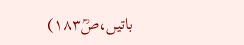باتیں،صؒ۱۸۳)